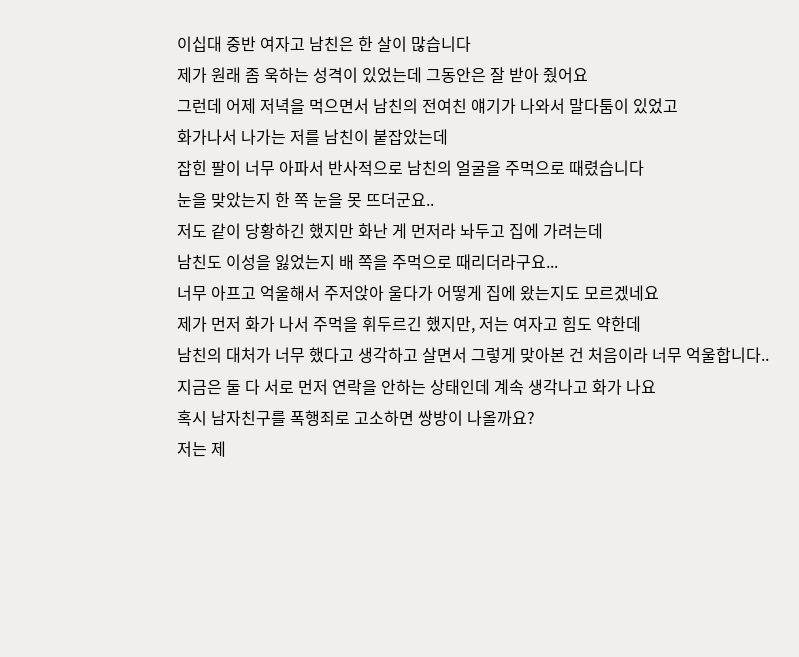이십대 중반 여자고 남친은 한 살이 많습니다
제가 원래 좀 욱하는 성격이 있었는데 그동안은 잘 받아 줬어요
그런데 어제 저녁을 먹으면서 남친의 전여친 얘기가 나와서 말다툼이 있었고
화가나서 나가는 저를 남친이 붙잡았는데
잡힌 팔이 너무 아파서 반사적으로 남친의 얼굴을 주먹으로 때렸습니다
눈을 맞았는지 한 쪽 눈을 못 뜨더군요..
저도 같이 당황하긴 했지만 화난 게 먼저라 놔두고 집에 가려는데
남친도 이성을 잃었는지 배 쪽을 주먹으로 때리더라구요...
너무 아프고 억울해서 주저앉아 울다가 어떻게 집에 왔는지도 모르겠네요
제가 먼저 화가 나서 주먹을 휘두르긴 했지만, 저는 여자고 힘도 약한데
남친의 대처가 너무 했다고 생각하고 살면서 그렇게 맞아본 건 처음이라 너무 억울합니다..
지금은 둘 다 서로 먼저 연락을 안하는 상태인데 계속 생각나고 화가 나요
혹시 남자친구를 폭행죄로 고소하면 쌍방이 나올까요?
저는 제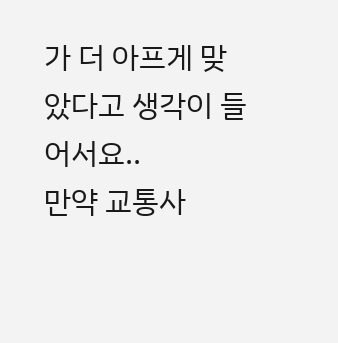가 더 아프게 맞았다고 생각이 들어서요..
만약 교통사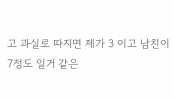고 과실로 따지면 제가 3 이고 남친이 7정도 일거 같은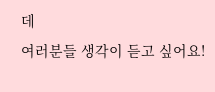데
여러분들 생각이 듣고 싶어요!